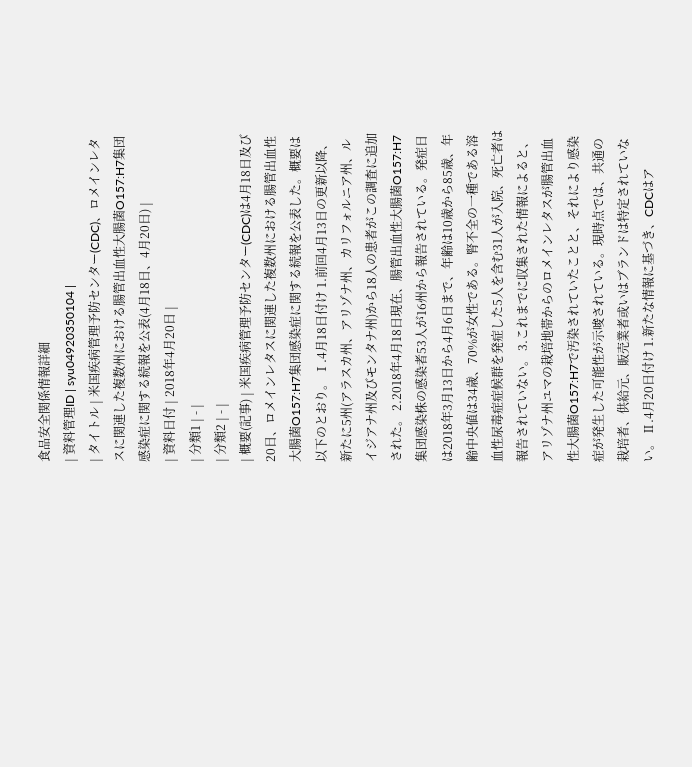食品安全関係情報詳細
| 資料管理ID | syu04920350104 |
| タイトル | 米国疾病管理予防センター(CDC)、ロメインレタスに関連した複数州における腸管出血性大腸菌O157:H7集団感染症に関する続報を公表(4月18日、4月20日) |
| 資料日付 | 2018年4月20日 |
| 分類1 | - |
| 分類2 | - |
| 概要(記事) | 米国疾病管理予防センター(CDC)は4月18日及び20日、ロメインレタスに関連した複数州における腸管出血性大腸菌O157:H7集団感染症に関する続報を公表した。概要は以下のとおり。 Ⅰ.4月18日付け 1.前回4月13日の更新以降、新たに5州(アラスカ州、アリゾナ州、カリフォルニア州、ルイジアナ州及びモンタナ州)から18人の患者がこの調査に追加された。 2.2018年4月18日現在、腸管出血性大腸菌O157:H7集団感染株の感染者53人が16州から報告されている。発症日は2018年3月13日から4月6日まで、年齢は10歳から85歳、年齢中央値は34歳、70%が女性である。腎不全の一種である溶血性尿毒症症候群を発症した5人を含む31人が入院、死亡者は報告されていない。 3.これまでに収集された情報によると、アリゾナ州ユマの栽培地帯からのロメインレタスが腸管出血性大腸菌O157:H7で汚染されていたことと、それにより感染症が発生した可能性が示唆されている。現時点では、共通の栽培者、供給元、販売業者或いはブランドは特定されていない。 Ⅱ.4月20日付け 1.新たな情報に基づき、CDCはア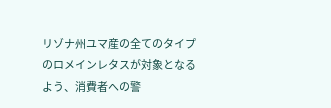リゾナ州ユマ産の全てのタイプのロメインレタスが対象となるよう、消費者への警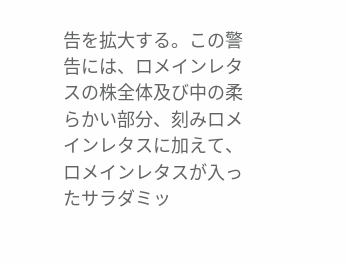告を拡大する。この警告には、ロメインレタスの株全体及び中の柔らかい部分、刻みロメインレタスに加えて、ロメインレタスが入ったサラダミッ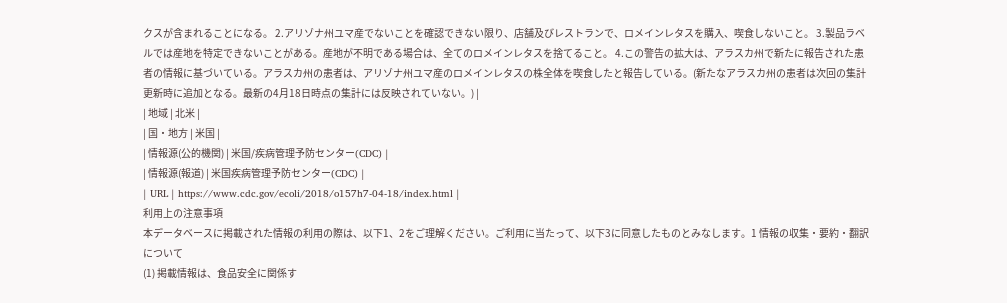クスが含まれることになる。 2.アリゾナ州ユマ産でないことを確認できない限り、店舗及びレストランで、ロメインレタスを購入、喫食しないこと。 3.製品ラベルでは産地を特定できないことがある。産地が不明である場合は、全てのロメインレタスを捨てること。 4.この警告の拡大は、アラスカ州で新たに報告された患者の情報に基づいている。アラスカ州の患者は、アリゾナ州ユマ産のロメインレタスの株全体を喫食したと報告している。(新たなアラスカ州の患者は次回の集計更新時に追加となる。最新の4月18日時点の集計には反映されていない。) |
| 地域 | 北米 |
| 国・地方 | 米国 |
| 情報源(公的機関) | 米国/疾病管理予防センター(CDC) |
| 情報源(報道) | 米国疾病管理予防センター(CDC) |
| URL | https://www.cdc.gov/ecoli/2018/o157h7-04-18/index.html |
利用上の注意事項
本データベースに掲載された情報の利用の際は、以下1、2をご理解ください。ご利用に当たって、以下3に同意したものとみなします。1 情報の収集・要約・翻訳について
(1) 掲載情報は、食品安全に関係す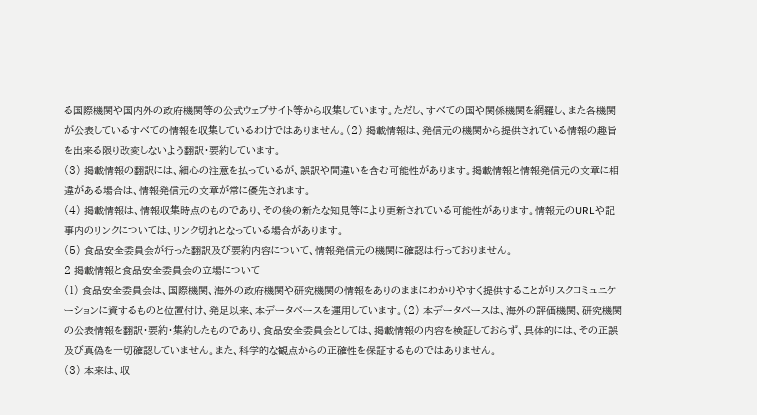る国際機関や国内外の政府機関等の公式ウェブサイト等から収集しています。ただし、すべての国や関係機関を網羅し、また各機関が公表しているすべての情報を収集しているわけではありません。(2) 掲載情報は、発信元の機関から提供されている情報の趣旨を出来る限り改変しないよう翻訳・要約しています。
(3) 掲載情報の翻訳には、細心の注意を払っているが、誤訳や間違いを含む可能性があります。掲載情報と情報発信元の文章に相違がある場合は、情報発信元の文章が常に優先されます。
(4) 掲載情報は、情報収集時点のものであり、その後の新たな知見等により更新されている可能性があります。情報元のURLや記事内のリンクについては、リンク切れとなっている場合があります。
(5) 食品安全委員会が行った翻訳及び要約内容について、情報発信元の機関に確認は行っておりません。
2 掲載情報と食品安全委員会の立場について
(1) 食品安全委員会は、国際機関、海外の政府機関や研究機関の情報をありのままにわかりやすく提供することがリスクコミュニケーションに資するものと位置付け、発足以来、本データベースを運用しています。(2) 本データベースは、海外の評価機関、研究機関の公表情報を翻訳・要約・集約したものであり、食品安全委員会としては、掲載情報の内容を検証しておらず、具体的には、その正誤及び真偽を一切確認していません。また、科学的な観点からの正確性を保証するものではありません。
(3) 本来は、収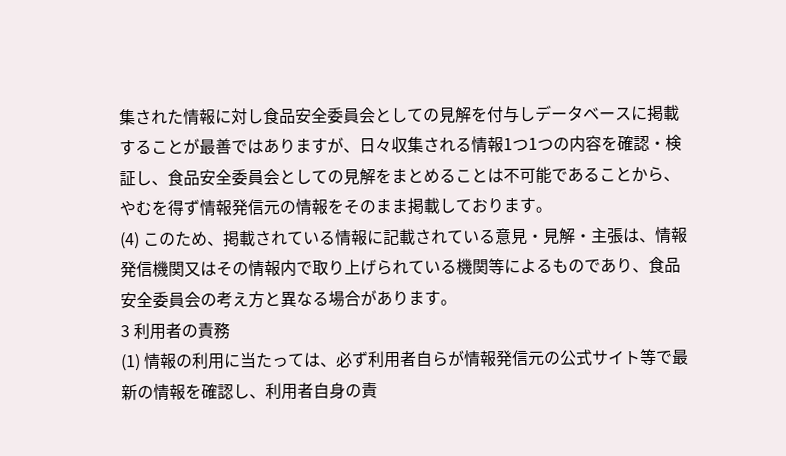集された情報に対し食品安全委員会としての見解を付与しデータベースに掲載することが最善ではありますが、日々収集される情報1つ1つの内容を確認・検証し、食品安全委員会としての見解をまとめることは不可能であることから、やむを得ず情報発信元の情報をそのまま掲載しております。
(4) このため、掲載されている情報に記載されている意見・見解・主張は、情報発信機関又はその情報内で取り上げられている機関等によるものであり、食品安全委員会の考え方と異なる場合があります。
3 利用者の責務
(1) 情報の利用に当たっては、必ず利用者自らが情報発信元の公式サイト等で最新の情報を確認し、利用者自身の責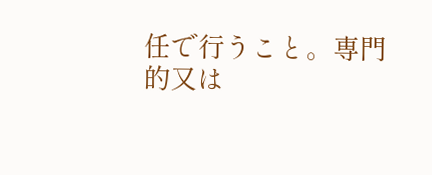任で行うこと。専門的又は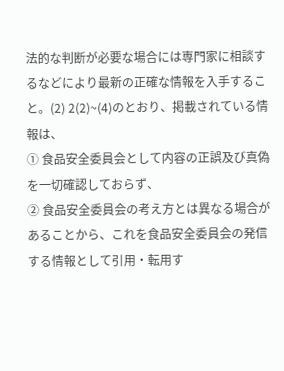法的な判断が必要な場合には専門家に相談するなどにより最新の正確な情報を入手すること。(2) 2(2)~(4)のとおり、掲載されている情報は、
① 食品安全委員会として内容の正誤及び真偽を一切確認しておらず、
② 食品安全委員会の考え方とは異なる場合があることから、これを食品安全委員会の発信する情報として引用・転用す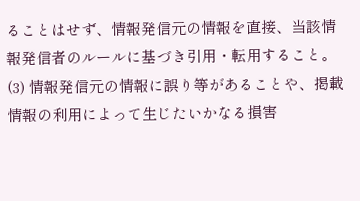ることはせず、情報発信元の情報を直接、当該情報発信者のルールに基づき引用・転用すること。
(3) 情報発信元の情報に誤り等があることや、掲載情報の利用によって生じたいかなる損害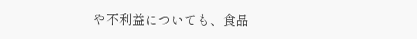や不利益についても、食品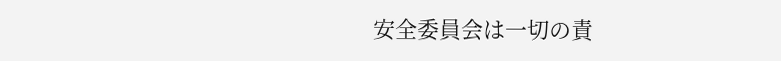安全委員会は一切の責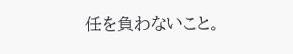任を負わないこと。